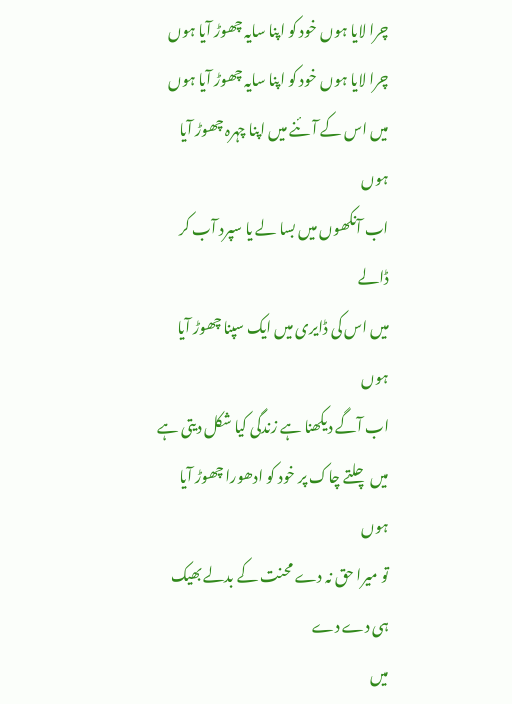چرا لایا ہوں خود کو اپنا سایہ چھوڑ آیا ہوں
چرا لایا ہوں خود کو اپنا سایہ چھوڑ آیا ہوں
میں اس کے آئنے میں اپنا چہرہ چھوڑ آیا ہوں
اب آنکھوں میں بسا لے یا سپرد آب کر ڈالے
میں اس کی ڈایری میں ایک سپنا چھوڑ آیا ہوں
اب آگے دیکھنا ہے زندگی کیا شکل دیتی ہے
میں چلتے چاک پر خود کو ادھورا چھوڑ آیا ہوں
تو میرا حق نہ دے محنت کے بدلے بھیک ہی دے دے
میں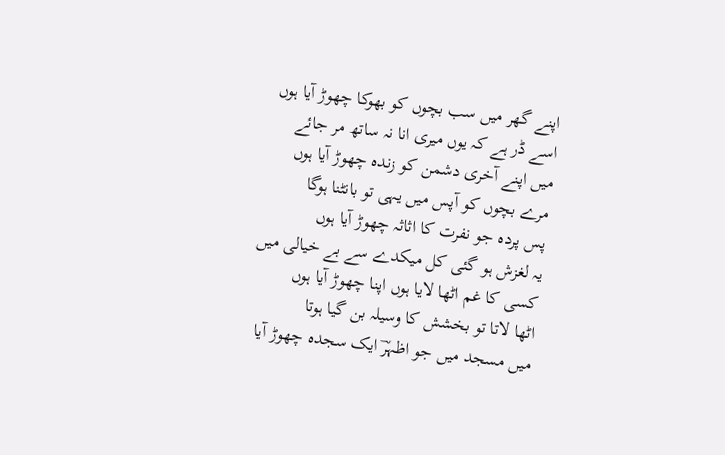اپنے گھر میں سب بچوں کو بھوکا چھوڑ آیا ہوں
اسے ڈر ہے کہ یوں میری انا نہ ساتھ مر جائے
میں اپنے آخری دشمن کو زندہ چھوڑ آیا ہوں
مرے بچوں کو آپس میں یہی تو بانٹنا ہوگا
پس پردہ جو نفرت کا اثاثہ چھوڑ آیا ہوں
یہ لغزش ہو گئی کل میکدے سے بے خیالی میں
کسی کا غم اٹھا لایا ہوں اپنا چھوڑ آیا ہوں
اٹھا لاتا تو بخشش کا وسیلہ بن گیا ہوتا
میں مسجد میں جو اظہرؔ ایک سجدہ چھوڑ آیا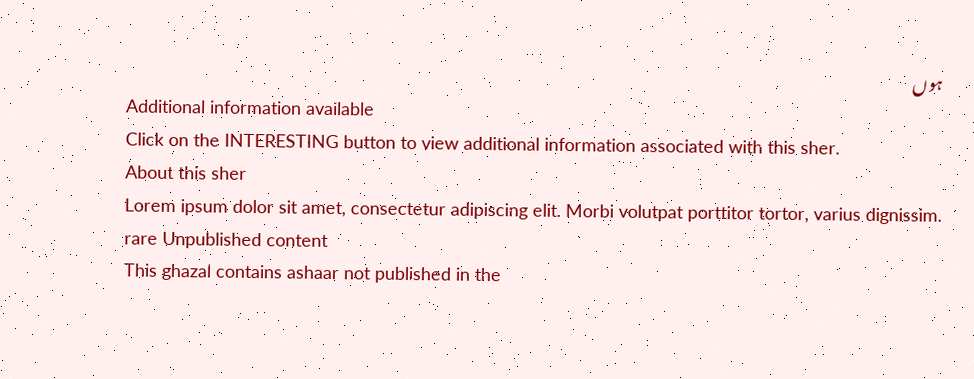ہوں
Additional information available
Click on the INTERESTING button to view additional information associated with this sher.
About this sher
Lorem ipsum dolor sit amet, consectetur adipiscing elit. Morbi volutpat porttitor tortor, varius dignissim.
rare Unpublished content
This ghazal contains ashaar not published in the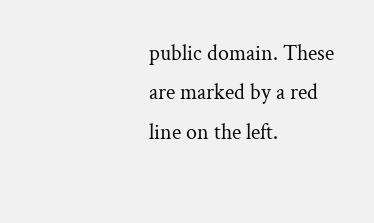public domain. These are marked by a red line on the left.